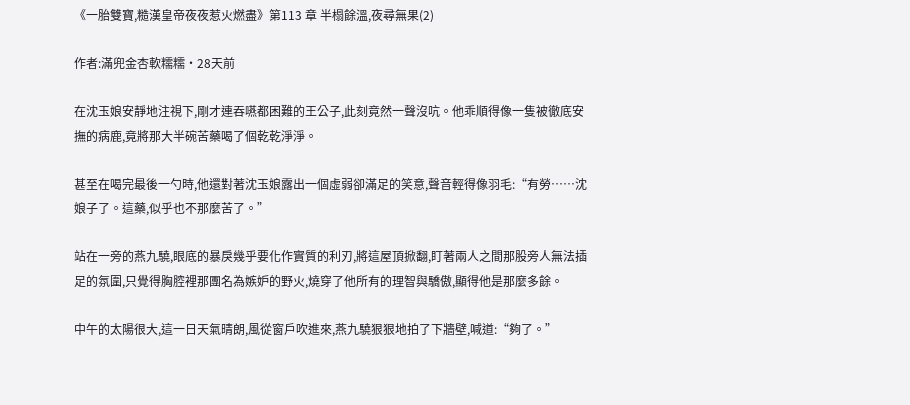《一胎雙寶,糙漢皇帝夜夜惹火燃盡》第113 章 半榻餘溫,夜尋無果(2)

作者:滿兜金杏軟糯糯·28天前

在沈玉娘安靜地注視下,剛才連吞嚥都困難的王公子,此刻竟然一聲沒吭。他乖順得像一隻被徹底安撫的病鹿,竟將那大半碗苦藥喝了個乾乾淨淨。

甚至在喝完最後一勺時,他還對著沈玉娘露出一個虛弱卻滿足的笑意,聲音輕得像羽毛:“有勞……沈娘子了。這藥,似乎也不那麼苦了。”

站在一旁的燕九驍,眼底的暴戾幾乎要化作實質的利刃,將這屋頂掀翻,盯著兩人之間那股旁人無法插足的氛圍,只覺得胸腔裡那團名為嫉妒的野火,燒穿了他所有的理智與驕傲,顯得他是那麼多餘。

中午的太陽很大,這一日天氣晴朗,風從窗戶吹進來,燕九驍狠狠地拍了下牆壁,喊道:“夠了。”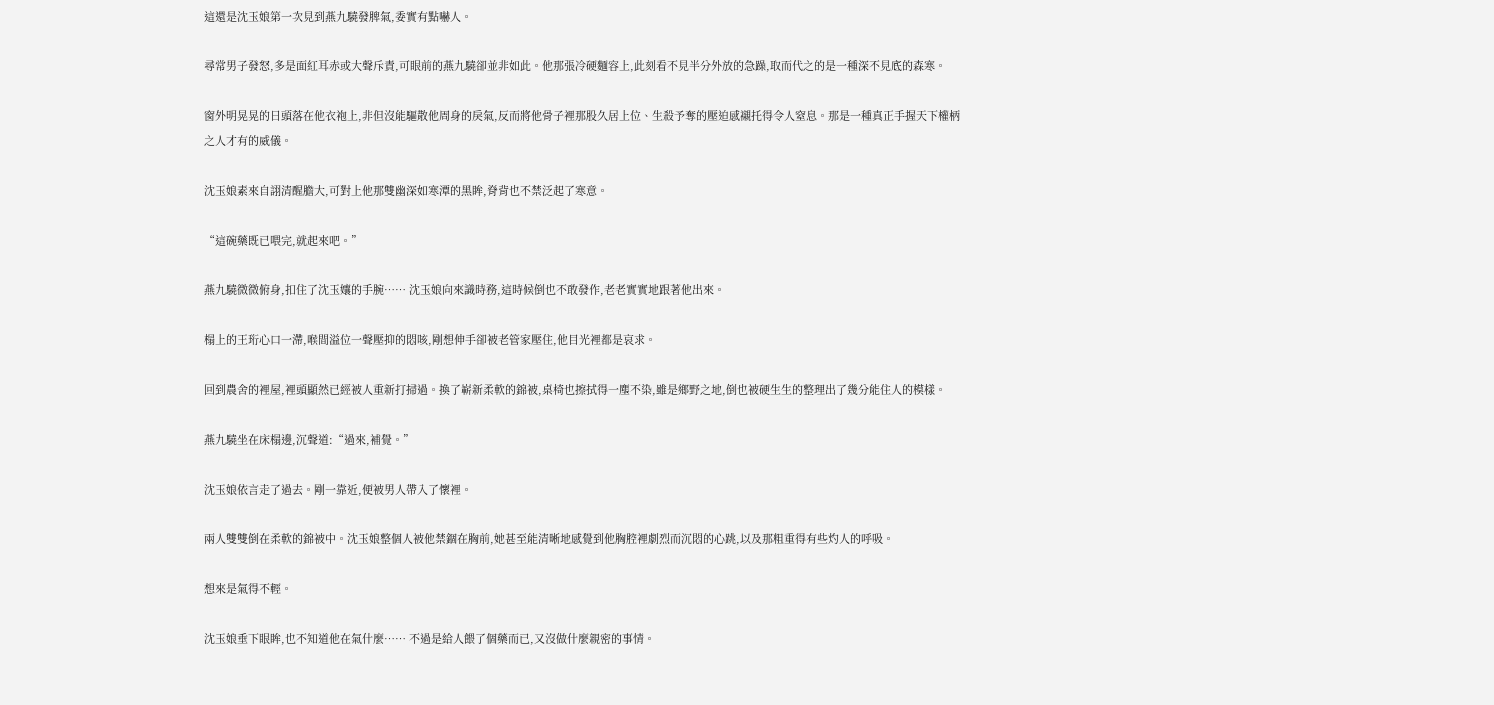這還是沈玉娘第一次見到燕九驍發脾氣,委實有點嚇人。

尋常男子發怒,多是面紅耳赤或大聲斥責,可眼前的燕九驍卻並非如此。他那張冷硬麵容上,此刻看不見半分外放的急躁,取而代之的是一種深不見底的森寒。

窗外明晃晃的日頭落在他衣袍上,非但沒能驅散他周身的戾氣,反而將他骨子裡那股久居上位、生殺予奪的壓迫感襯托得令人窒息。那是一種真正手握天下權柄之人才有的威儀。

沈玉娘素來自詡清醒膽大,可對上他那雙幽深如寒潭的黑眸,脊背也不禁泛起了寒意。

“這碗藥既已喂完,就起來吧。”

燕九驍微微俯身,扣住了沈玉孃的手腕…… 沈玉娘向來識時務,這時候倒也不敢發作,老老實實地跟著他出來。

榻上的王珩心口一滯,喉間溢位一聲壓抑的悶咳,剛想伸手卻被老管家壓住,他目光裡都是哀求。

回到農舍的裡屋,裡頭顯然已經被人重新打掃過。換了嶄新柔軟的錦被,桌椅也擦拭得一塵不染,雖是鄉野之地,倒也被硬生生的整理出了幾分能住人的模樣。

燕九驍坐在床榻邊,沉聲道:“過來,補覺。”

沈玉娘依言走了過去。剛一靠近,便被男人帶入了懷裡。

兩人雙雙倒在柔軟的錦被中。沈玉娘整個人被他禁錮在胸前,她甚至能清晰地感覺到他胸腔裡劇烈而沉悶的心跳,以及那粗重得有些灼人的呼吸。

想來是氣得不輕。

沈玉娘垂下眼眸,也不知道他在氣什麼…… 不過是給人餵了個藥而已,又沒做什麼親密的事情。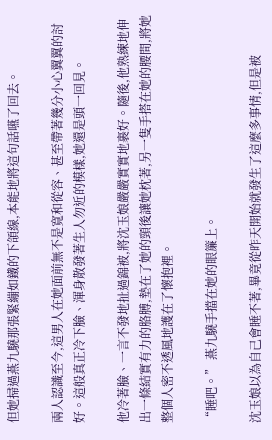但她掃過燕九驍那張緊繃如鐵的下頜線,本能地將這句話嚥了回去。

兩人認識至今,這男人在她面前無不是寬和從容、甚至帶著幾分小心翼翼的討好。這般真正冷下臉、渾身散發著生人勿近的模樣,她還是頭一回見。

他冷著臉、一言不發地扯過錦被,將沈玉娘嚴嚴實實地裹好。隨後,他熟練地伸出一條結實有力的胳膊,墊在了她的頸後讓她枕著,另一隻手搭在她的腰間,將她整個人密不透風地護在了懷抱裡。

“睡吧。” 燕九驍手擋在她的眼簾上。

沈玉娘以為自己會睡不著,畢竟從昨天開始就發生了這麼多事情,但是被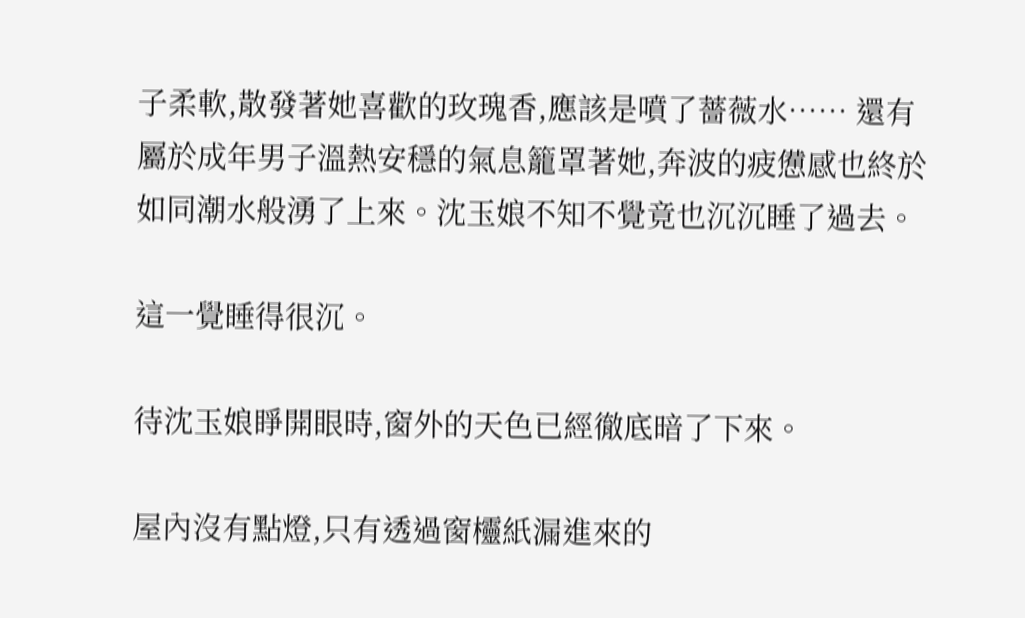子柔軟,散發著她喜歡的玫瑰香,應該是噴了薔薇水…… 還有屬於成年男子溫熱安穩的氣息籠罩著她,奔波的疲憊感也終於如同潮水般湧了上來。沈玉娘不知不覺竟也沉沉睡了過去。

這一覺睡得很沉。

待沈玉娘睜開眼時,窗外的天色已經徹底暗了下來。

屋內沒有點燈,只有透過窗欞紙漏進來的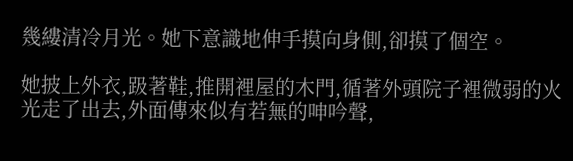幾縷清冷月光。她下意識地伸手摸向身側,卻摸了個空。

她披上外衣,趿著鞋,推開裡屋的木門,循著外頭院子裡微弱的火光走了出去,外面傳來似有若無的呻吟聲,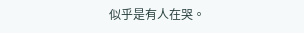似乎是有人在哭。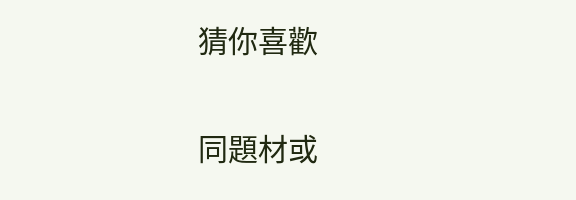猜你喜歡

同題材或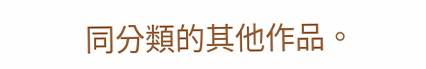同分類的其他作品。